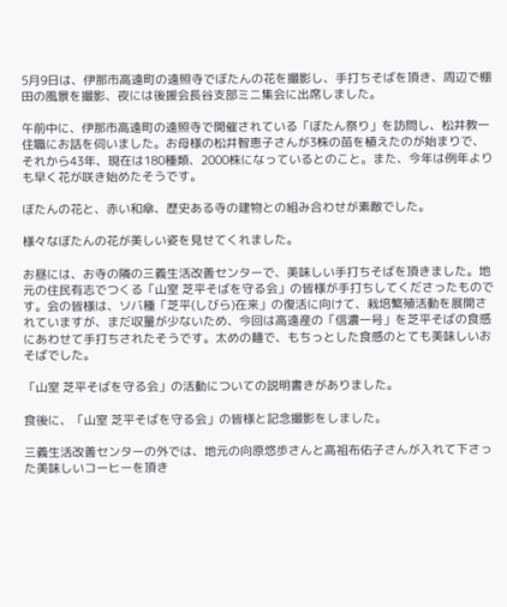5月9日は、伊那市高遠町の遠照寺でぼたんの花を撮影し、手打ちそばを頂き、周辺で棚田の風景を撮影、夜には後援会長谷支部ミニ集会に出席しました。

午前中に、伊那市高遠町の遠照寺で開催されている「ぼたん祭り」を訪問し、松井教一住職にお話を伺いました。お母様の松井智恵子さんが3株の苗を植えたのが始まりで、それから43年、現在は180種類、2000株になっているとのこと。また、今年は例年よりも早く花が咲き始めたそうです。

ぼたんの花と、赤い和傘、歴史ある寺の建物との組み合わせが素敵でした。

様々なぼたんの花が美しい姿を見せてくれました。

お昼には、お寺の隣の三義生活改善センターで、美味しい手打ちそばを頂きました。地元の住民有志でつくる「山室 芝平そばを守る会」の皆様が手打ちしてくださったものです。会の皆様は、ソバ種「芝平(しびら)在来」の復活に向けて、栽培繁殖活動を展開されていますが、まだ収量が少ないため、今回は高遠産の「信濃一号」を芝平そばの食感にあわせて手打ちされたそうです。太めの麺で、もちっとした食感のとても美味しいおそばでした。

「山室 芝平そばを守る会」の活動についての説明書きがありました。

食後に、「山室 芝平そばを守る会」の皆様と記念撮影をしました。

三義生活改善センターの外では、地元の向原悠歩さんと高祖布佑子さんが入れて下さった美味しいコーヒーを頂き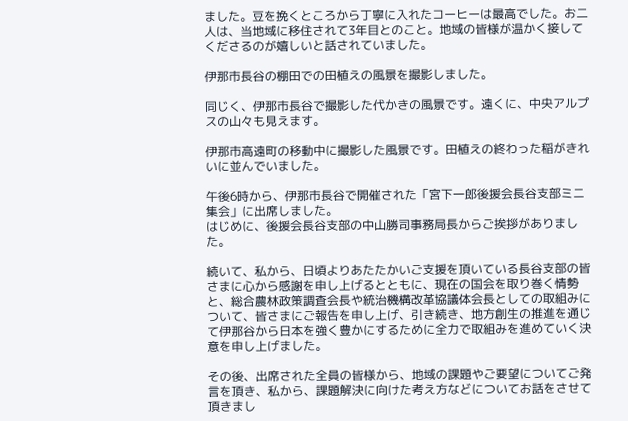ました。豆を挽くところから丁寧に入れたコーヒーは最高でした。お二人は、当地域に移住されて3年目とのこと。地域の皆様が温かく接してくださるのが嬉しいと話されていました。

伊那市長谷の棚田での田植えの風景を撮影しました。

同じく、伊那市長谷で撮影した代かきの風景です。遠くに、中央アルプスの山々も見えます。

伊那市高遠町の移動中に撮影した風景です。田植えの終わった稲がきれいに並んでいました。

午後6時から、伊那市長谷で開催された「宮下一郎後援会長谷支部ミニ集会」に出席しました。
はじめに、後援会長谷支部の中山勝司事務局長からご挨拶がありました。

続いて、私から、日頃よりあたたかいご支援を頂いている長谷支部の皆さまに心から感謝を申し上げるとともに、現在の国会を取り巻く情勢と、総合農林政策調査会長や統治機構改革協議体会長としての取組みについて、皆さまにご報告を申し上げ、引き続き、地方創生の推進を通じて伊那谷から日本を強く豊かにするために全力で取組みを進めていく決意を申し上げました。

その後、出席された全員の皆様から、地域の課題やご要望についてご発言を頂き、私から、課題解決に向けた考え方などについてお話をさせて頂きまし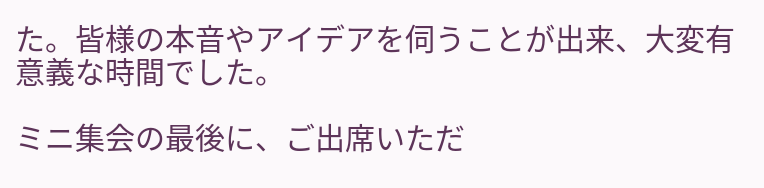た。皆様の本音やアイデアを伺うことが出来、大変有意義な時間でした。

ミニ集会の最後に、ご出席いただ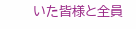いた皆様と全員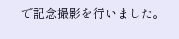で記念撮影を行いました。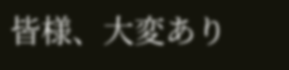皆様、大変あり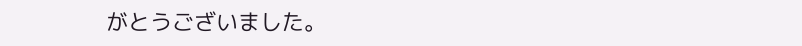がとうございました。